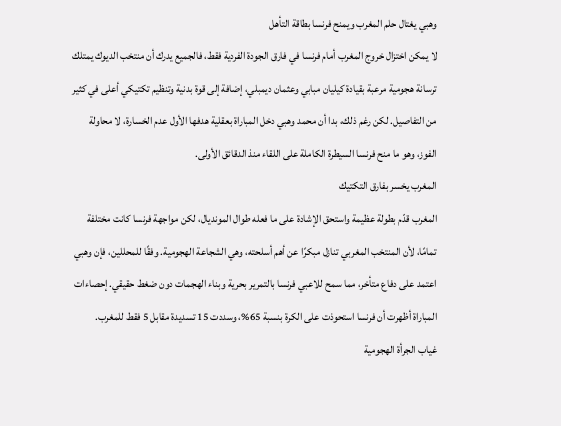وهبي يغتال حلم المغرب ويمنح فرنسا بطاقة التأهل
لا يمكن اختزال خروج المغرب أمام فرنسا في فارق الجودة الفردية فقط، فالجميع يدرك أن منتخب الديوك يمتلك ترسانة هجومية مرعبة بقيادة كيليان مبابي وعثمان ديمبلي، إضافة إلى قوة بدنية وتنظيم تكتيكي أعلى في كثير من التفاصيل. لكن رغم ذلك، بدا أن محمد وهبي دخل المباراة بعقلية هدفها الأول عدم الخسارة، لا محاولة الفوز، وهو ما منح فرنسا السيطرة الكاملة على اللقاء منذ الدقائق الأولى.
المغرب يخسر بفارق التكتيك
المغرب قدّم بطولة عظيمة واستحق الإشادة على ما فعله طوال المونديال، لكن مواجهة فرنسا كانت مختلفة تمامًا، لأن المنتخب المغربي تنازل مبكرًا عن أهم أسلحته، وهي الشجاعة الهجومية. وفقًا للمحللين، فإن وهبي اعتمد على دفاع متأخر، مما سمح للاعبي فرنسا بالتمرير بحرية وبناء الهجمات دون ضغط حقيقي. إحصاءات المباراة أظهرت أن فرنسا استحوذت على الكرة بنسبة 65%، وسددت 15 تسديدة مقابل 5 فقط للمغرب.
غياب الجرأة الهجومية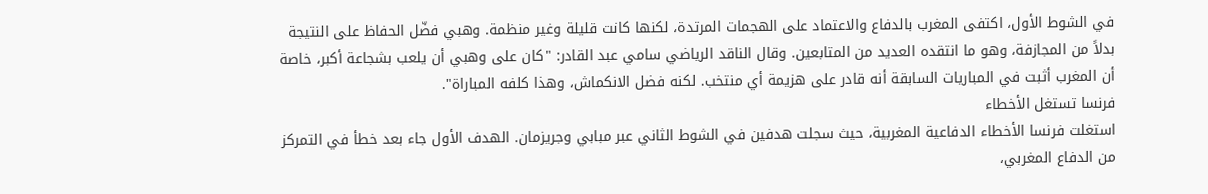في الشوط الأول، اكتفى المغرب بالدفاع والاعتماد على الهجمات المرتدة، لكنها كانت قليلة وغير منظمة. وهبي فضّل الحفاظ على النتيجة بدلاً من المجازفة، وهو ما انتقده العديد من المتابعين. وقال الناقد الرياضي سامي عبد القادر: "كان على وهبي أن يلعب بشجاعة أكبر، خاصة أن المغرب أثبت في المباريات السابقة أنه قادر على هزيمة أي منتخب. لكنه فضل الانكماش، وهذا كلفه المباراة".
فرنسا تستغل الأخطاء
استغلت فرنسا الأخطاء الدفاعية المغربية، حيث سجلت هدفين في الشوط الثاني عبر مبابي وجريزمان. الهدف الأول جاء بعد خطأ في التمركز من الدفاع المغربي،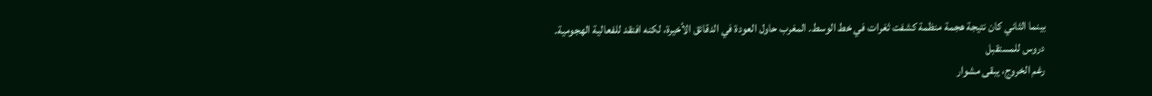بينما الثاني كان نتيجة هجمة منظمة كشفت ثغرات في خط الوسط. المغرب حاول العودة في الدقائق الأخيرة، لكنه افتقد للفعالية الهجومية.
دروس للمستقبل
رغم الخروج، يبقى مشوار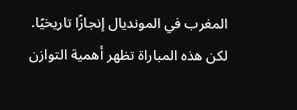المغرب في المونديال إنجازًا تاريخيًا. لكن هذه المباراة تظهر أهمية التوازن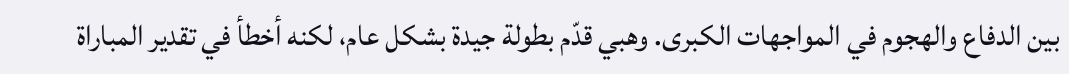بين الدفاع والهجوم في المواجهات الكبرى. وهبي قدّم بطولة جيدة بشكل عام، لكنه أخطأ في تقدير المباراة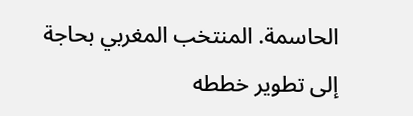الحاسمة. المنتخب المغربي بحاجة إلى تطوير خططه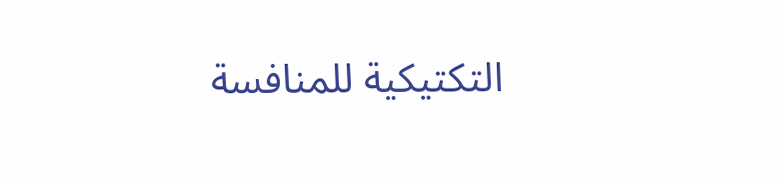التكتيكية للمنافسة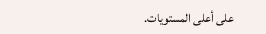على أعلى المستويات.